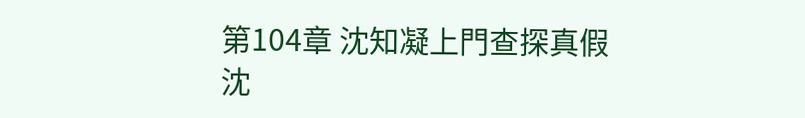第104章 沈知凝上門查探真假
沈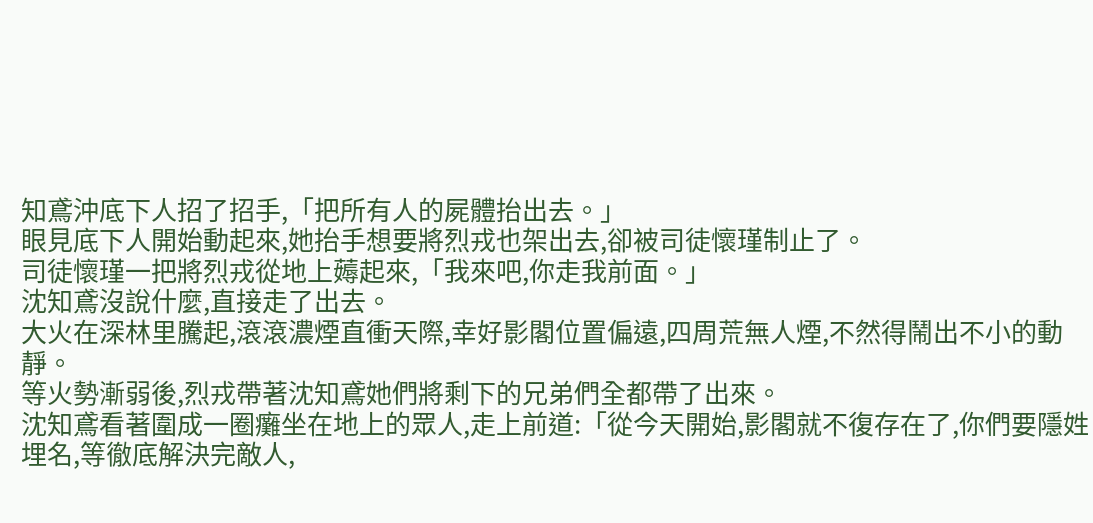知鳶沖底下人招了招手,「把所有人的屍體抬出去。」
眼見底下人開始動起來,她抬手想要將烈戎也架出去,卻被司徒懷瑾制止了。
司徒懷瑾一把將烈戎從地上薅起來,「我來吧,你走我前面。」
沈知鳶沒說什麼,直接走了出去。
大火在深林里騰起,滾滾濃煙直衝天際,幸好影閣位置偏遠,四周荒無人煙,不然得鬧出不小的動靜。
等火勢漸弱後,烈戎帶著沈知鳶她們將剩下的兄弟們全都帶了出來。
沈知鳶看著圍成一圈癱坐在地上的眾人,走上前道:「從今天開始,影閣就不復存在了,你們要隱姓埋名,等徹底解決完敵人,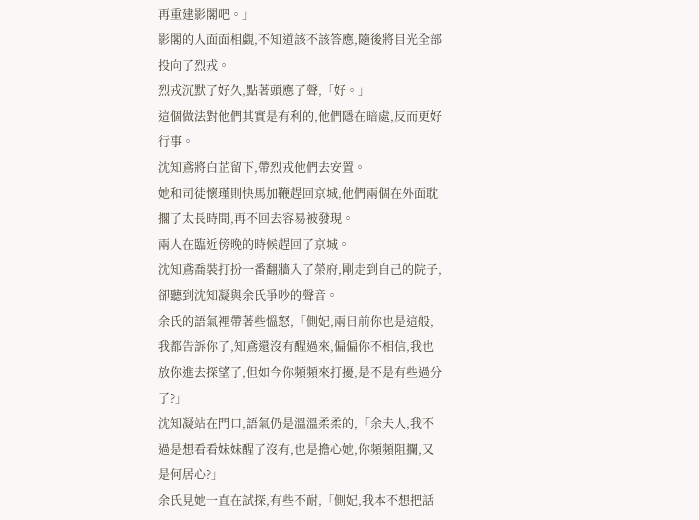再重建影閣吧。」
影閣的人面面相覷,不知道該不該答應,隨後將目光全部投向了烈戎。
烈戎沉默了好久,點著頭應了聲,「好。」
這個做法對他們其實是有利的,他們隱在暗處,反而更好行事。
沈知鳶將白芷留下,帶烈戎他們去安置。
她和司徒懷瑾則快馬加鞭趕回京城,他們兩個在外面耽擱了太長時間,再不回去容易被發現。
兩人在臨近傍晚的時候趕回了京城。
沈知鳶喬裝打扮一番翻牆入了榮府,剛走到自己的院子,卻聽到沈知凝與余氏爭吵的聲音。
余氏的語氣裡帶著些慍怒,「側妃,兩日前你也是這般,我都告訴你了,知鳶還沒有醒過來,偏偏你不相信,我也放你進去探望了,但如今你頻頻來打擾,是不是有些過分了?」
沈知凝站在門口,語氣仍是溫溫柔柔的,「余夫人,我不過是想看看妹妹醒了沒有,也是擔心她,你頻頻阻攔,又是何居心?」
余氏見她一直在試探,有些不耐,「側妃,我本不想把話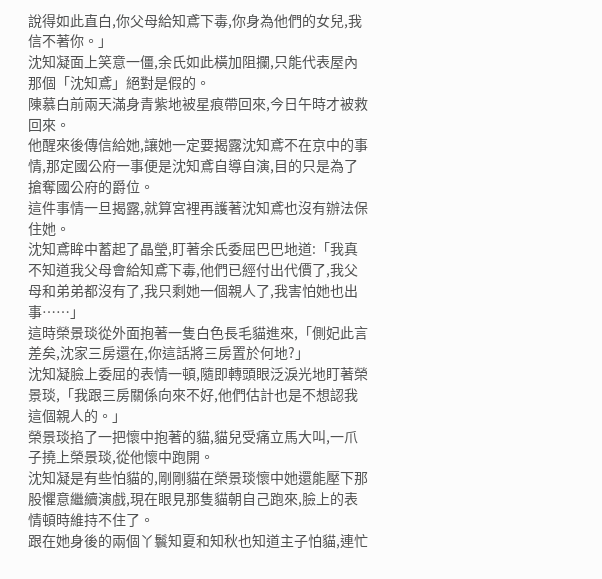說得如此直白,你父母給知鳶下毒,你身為他們的女兒,我信不著你。」
沈知凝面上笑意一僵,余氏如此橫加阻攔,只能代表屋內那個「沈知鳶」絕對是假的。
陳慕白前兩天滿身青紫地被星痕帶回來,今日午時才被救回來。
他醒來後傳信給她,讓她一定要揭露沈知鳶不在京中的事情,那定國公府一事便是沈知鳶自導自演,目的只是為了搶奪國公府的爵位。
這件事情一旦揭露,就算宮裡再護著沈知鳶也沒有辦法保住她。
沈知鳶眸中蓄起了晶瑩,盯著余氏委屈巴巴地道:「我真不知道我父母會給知鳶下毒,他們已經付出代價了,我父母和弟弟都沒有了,我只剩她一個親人了,我害怕她也出事……」
這時榮景琰從外面抱著一隻白色長毛貓進來,「側妃此言差矣,沈家三房還在,你這話將三房置於何地?」
沈知凝臉上委屈的表情一頓,隨即轉頭眼泛淚光地盯著榮景琰,「我跟三房關係向來不好,他們估計也是不想認我這個親人的。」
榮景琰掐了一把懷中抱著的貓,貓兒受痛立馬大叫,一爪子撓上榮景琰,從他懷中跑開。
沈知凝是有些怕貓的,剛剛貓在榮景琰懷中她還能壓下那股懼意繼續演戲,現在眼見那隻貓朝自己跑來,臉上的表情頓時維持不住了。
跟在她身後的兩個丫鬟知夏和知秋也知道主子怕貓,連忙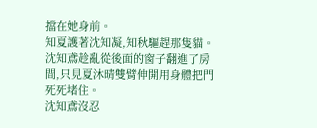擋在她身前。
知夏護著沈知凝,知秋驅趕那隻貓。
沈知鳶趁亂從後面的窗子翻進了房間,只見夏沐晴雙臂伸開用身體把門死死堵住。
沈知鳶沒忍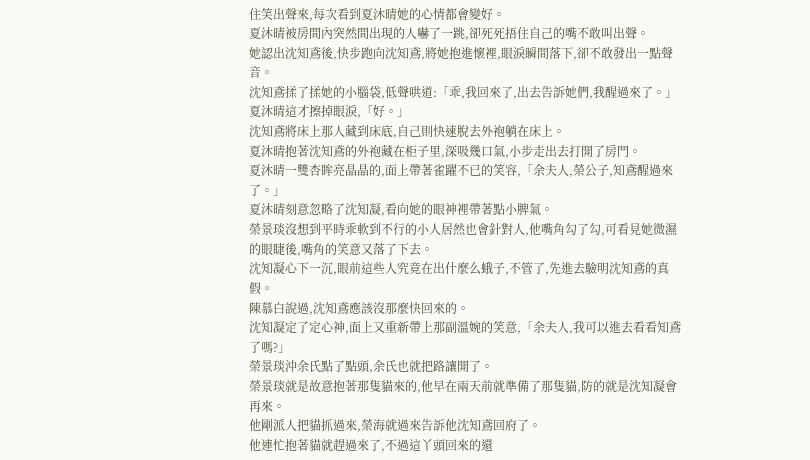住笑出聲來,每次看到夏沐晴她的心情都會變好。
夏沐晴被房間內突然間出現的人嚇了一跳,卻死死捂住自己的嘴不敢叫出聲。
她認出沈知鳶後,快步跑向沈知鳶,將她抱進懷裡,眼淚瞬間落下,卻不敢發出一點聲音。
沈知鳶揉了揉她的小腦袋,低聲哄道:「乖,我回來了,出去告訴她們,我醒過來了。」
夏沐晴這才擦掉眼淚,「好。」
沈知鳶將床上那人藏到床底,自己則快速脫去外袍躺在床上。
夏沐晴抱著沈知鳶的外袍藏在柜子里,深吸幾口氣,小步走出去打開了房門。
夏沐晴一雙杏眸亮晶晶的,面上帶著雀躍不已的笑容,「余夫人,榮公子,知鳶醒過來了。」
夏沐晴刻意忽略了沈知凝,看向她的眼神裡帶著點小脾氣。
榮景琰沒想到平時乖軟到不行的小人居然也會針對人,他嘴角勾了勾,可看見她微濕的眼睫後,嘴角的笑意又落了下去。
沈知凝心下一沉,眼前這些人究竟在出什麼么蛾子,不管了,先進去驗明沈知鳶的真假。
陳慕白說過,沈知鳶應該沒那麼快回來的。
沈知凝定了定心神,面上又重新帶上那副溫婉的笑意,「余夫人,我可以進去看看知鳶了嗎?」
榮景琰沖余氏點了點頭,余氏也就把路讓開了。
榮景琰就是故意抱著那隻貓來的,他早在兩天前就準備了那隻貓,防的就是沈知凝會再來。
他剛派人把貓抓過來,榮海就過來告訴他沈知鳶回府了。
他連忙抱著貓就趕過來了,不過這丫頭回來的還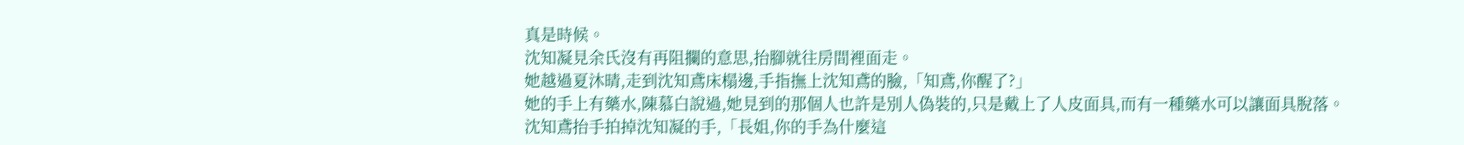真是時候。
沈知凝見余氏沒有再阻攔的意思,抬腳就往房間裡面走。
她越過夏沐晴,走到沈知鳶床榻邊,手指撫上沈知鳶的臉,「知鳶,你醒了?」
她的手上有藥水,陳慕白說過,她見到的那個人也許是別人偽裝的,只是戴上了人皮面具,而有一種藥水可以讓面具脫落。
沈知鳶抬手拍掉沈知凝的手,「長姐,你的手為什麼這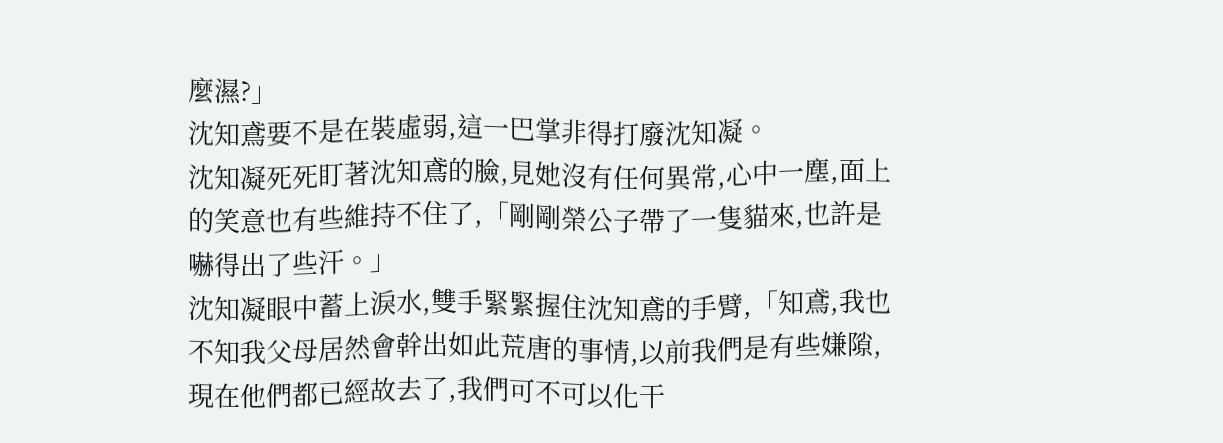麼濕?」
沈知鳶要不是在裝虛弱,這一巴掌非得打廢沈知凝。
沈知凝死死盯著沈知鳶的臉,見她沒有任何異常,心中一塵,面上的笑意也有些維持不住了,「剛剛榮公子帶了一隻貓來,也許是嚇得出了些汗。」
沈知凝眼中蓄上淚水,雙手緊緊握住沈知鳶的手臂,「知鳶,我也不知我父母居然會幹出如此荒唐的事情,以前我們是有些嫌隙,現在他們都已經故去了,我們可不可以化干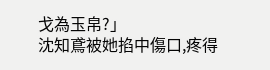戈為玉帛?」
沈知鳶被她掐中傷口,疼得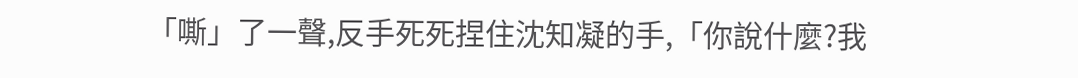「嘶」了一聲,反手死死捏住沈知凝的手,「你說什麼?我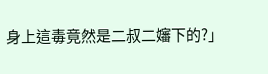身上這毒竟然是二叔二嬸下的?」